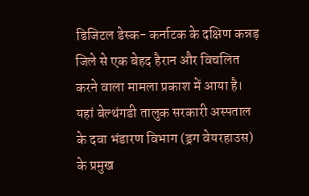डिजिटल डेस्क- कर्नाटक के दक्षिण कन्नड़ जिले से एक बेहद हैरान और विचलित करने वाला मामला प्रकाश में आया है। यहां बेल्थंगडी तालुक सरकारी अस्पताल के दवा भंडारण विभाग (ड्रग वेयरहाउस) के प्रमुख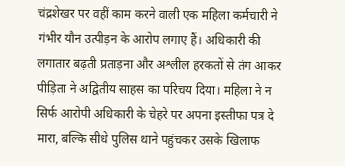चंद्रशेखर पर वहीं काम करने वाली एक महिला कर्मचारी ने गंभीर यौन उत्पीड़न के आरोप लगाए हैं। अधिकारी की लगातार बढ़ती प्रताड़ना और अश्लील हरकतों से तंग आकर पीड़िता ने अद्वितीय साहस का परिचय दिया। महिला ने न सिर्फ आरोपी अधिकारी के चेहरे पर अपना इस्तीफा पत्र दे मारा, बल्कि सीधे पुलिस थाने पहुंचकर उसके खिलाफ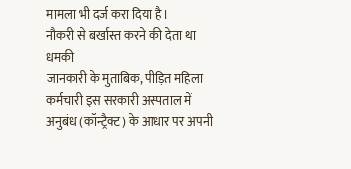मामला भी दर्ज करा दिया है।
नौकरी से बर्खास्त करने की देता था धमकी
जानकारी के मुताबिक, पीड़ित महिला कर्मचारी इस सरकारी अस्पताल में अनुबंध (कॉन्ट्रैक्ट) के आधार पर अपनी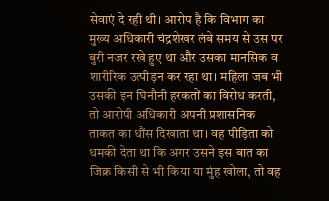सेवाएं दे रही थी। आरोप है कि विभाग का मुख्य अधिकारी चंद्रशेखर लंबे समय से उस पर बुरी नजर रखे हुए था और उसका मानसिक व शारीरिक उत्पीड़न कर रहा था। महिला जब भी उसकी इन घिनौनी हरकतों का विरोध करती, तो आरोपी अधिकारी अपनी प्रशासनिक ताकत का धौंस दिखाता था। वह पीड़िता को धमकी देता था कि अगर उसने इस बात का जिक्र किसी से भी किया या मुंह खोला, तो वह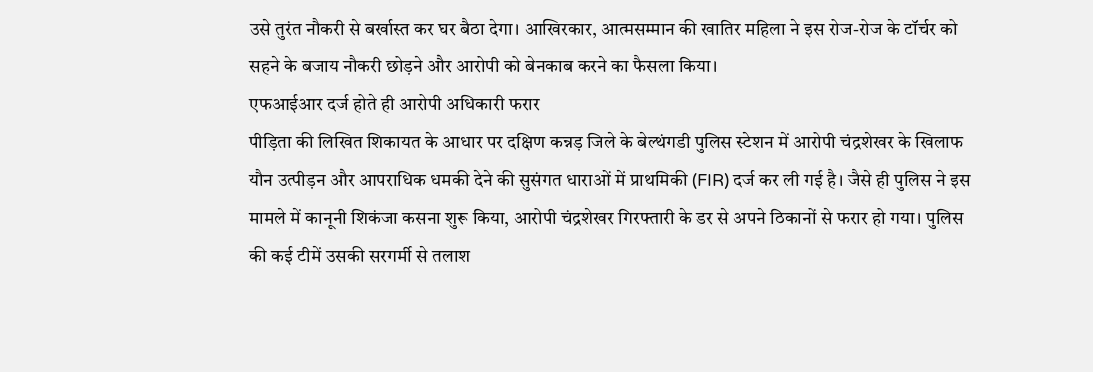उसे तुरंत नौकरी से बर्खास्त कर घर बैठा देगा। आखिरकार, आत्मसम्मान की खातिर महिला ने इस रोज-रोज के टॉर्चर को सहने के बजाय नौकरी छोड़ने और आरोपी को बेनकाब करने का फैसला किया।
एफआईआर दर्ज होते ही आरोपी अधिकारी फरार
पीड़िता की लिखित शिकायत के आधार पर दक्षिण कन्नड़ जिले के बेल्थंगडी पुलिस स्टेशन में आरोपी चंद्रशेखर के खिलाफ यौन उत्पीड़न और आपराधिक धमकी देने की सुसंगत धाराओं में प्राथमिकी (FIR) दर्ज कर ली गई है। जैसे ही पुलिस ने इस मामले में कानूनी शिकंजा कसना शुरू किया, आरोपी चंद्रशेखर गिरफ्तारी के डर से अपने ठिकानों से फरार हो गया। पुलिस की कई टीमें उसकी सरगर्मी से तलाश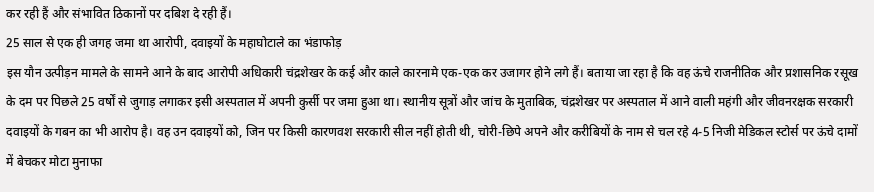कर रही हैं और संभावित ठिकानों पर दबिश दे रही हैं।
25 साल से एक ही जगह जमा था आरोपी, दवाइयों के महाघोटाले का भंडाफोड़
इस यौन उत्पीड़न मामले के सामने आने के बाद आरोपी अधिकारी चंद्रशेखर के कई और काले कारनामे एक-एक कर उजागर होने लगे हैं। बताया जा रहा है कि वह ऊंचे राजनीतिक और प्रशासनिक रसूख के दम पर पिछले 25 वर्षों से जुगाड़ लगाकर इसी अस्पताल में अपनी कुर्सी पर जमा हुआ था। स्थानीय सूत्रों और जांच के मुताबिक, चंद्रशेखर पर अस्पताल में आने वाली महंगी और जीवनरक्षक सरकारी दवाइयों के गबन का भी आरोप है। वह उन दवाइयों को, जिन पर किसी कारणवश सरकारी सील नहीं होती थी, चोरी-छिपे अपने और करीबियों के नाम से चल रहे 4-5 निजी मेडिकल स्टोर्स पर ऊंचे दामों में बेचकर मोटा मुनाफा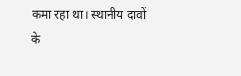कमा रहा था। स्थानीय दावों के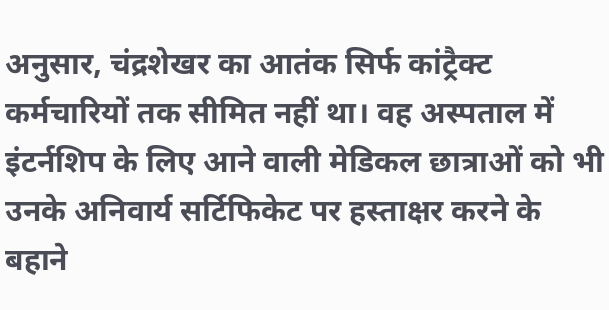अनुसार, चंद्रशेखर का आतंक सिर्फ कांट्रैक्ट कर्मचारियों तक सीमित नहीं था। वह अस्पताल में इंटर्नशिप के लिए आने वाली मेडिकल छात्राओं को भी उनके अनिवार्य सर्टिफिकेट पर हस्ताक्षर करने के बहाने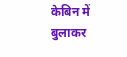केबिन में बुलाकर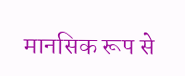मानसिक रूप से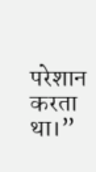परेशान करता था।”